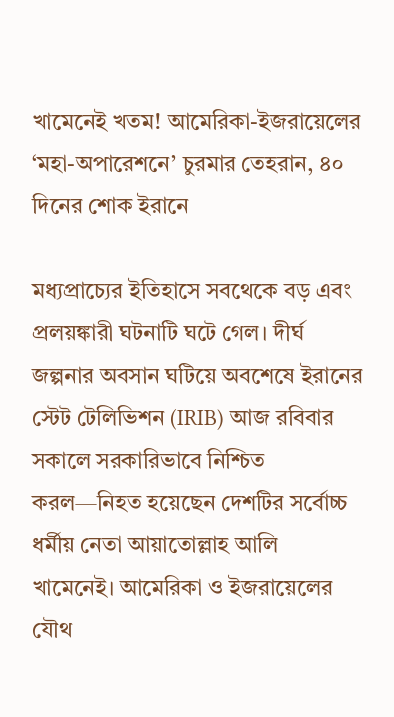খামেনেই খতম! আমেরিকা-ইজরায়েলের ‘মহা-অপারেশনে’ চুরমার তেহরান, ৪০ দিনের শোক ইরানে

মধ্যপ্রাচ্যের ইতিহাসে সবথেকে বড় এবং প্রলয়ঙ্কারী ঘটনাটি ঘটে গেল। দীর্ঘ জল্পনার অবসান ঘটিয়ে অবশেষে ইরানের স্টেট টেলিভিশন (IRIB) আজ রবিবার সকালে সরকারিভাবে নিশ্চিত করল—নিহত হয়েছেন দেশটির সর্বোচ্চ ধর্মীয় নেতা আয়াতোল্লাহ আলি খামেনেই। আমেরিকা ও ইজরায়েলের যৌথ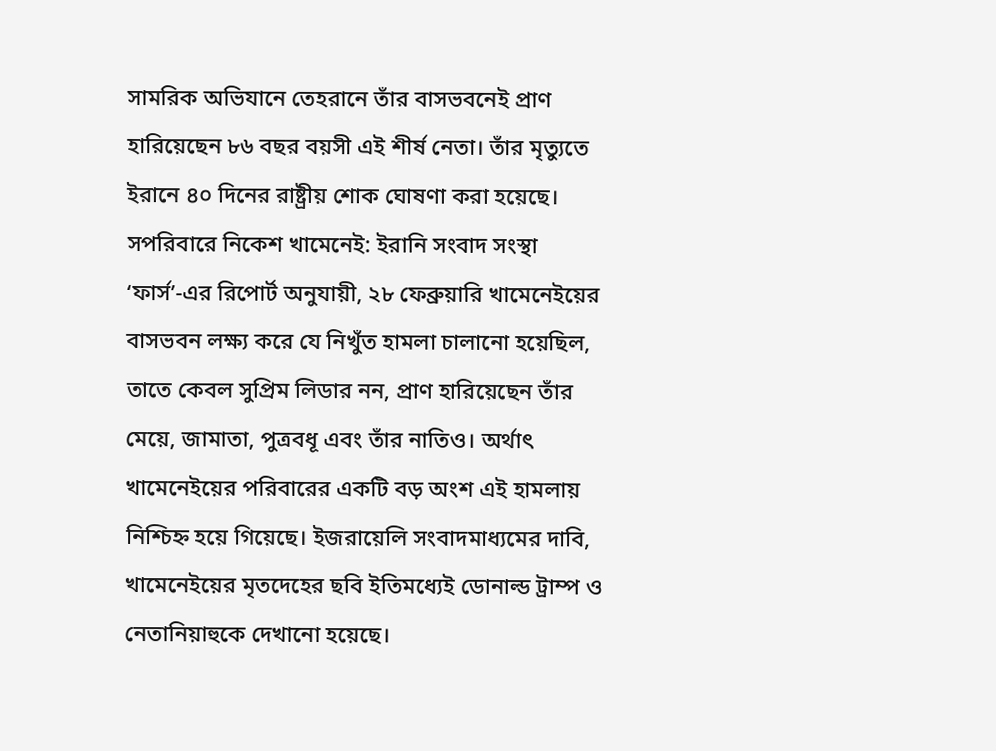সামরিক অভিযানে তেহরানে তাঁর বাসভবনেই প্রাণ হারিয়েছেন ৮৬ বছর বয়সী এই শীর্ষ নেতা। তাঁর মৃত্যুতে ইরানে ৪০ দিনের রাষ্ট্রীয় শোক ঘোষণা করা হয়েছে।
সপরিবারে নিকেশ খামেনেই: ইরানি সংবাদ সংস্থা ‘ফার্স’-এর রিপোর্ট অনুযায়ী, ২৮ ফেব্রুয়ারি খামেনেইয়ের বাসভবন লক্ষ্য করে যে নিখুঁত হামলা চালানো হয়েছিল, তাতে কেবল সুপ্রিম লিডার নন, প্রাণ হারিয়েছেন তাঁর মেয়ে, জামাতা, পুত্রবধূ এবং তাঁর নাতিও। অর্থাৎ খামেনেইয়ের পরিবারের একটি বড় অংশ এই হামলায় নিশ্চিহ্ন হয়ে গিয়েছে। ইজরায়েলি সংবাদমাধ্যমের দাবি, খামেনেইয়ের মৃতদেহের ছবি ইতিমধ্যেই ডোনাল্ড ট্রাম্প ও নেতানিয়াহুকে দেখানো হয়েছে।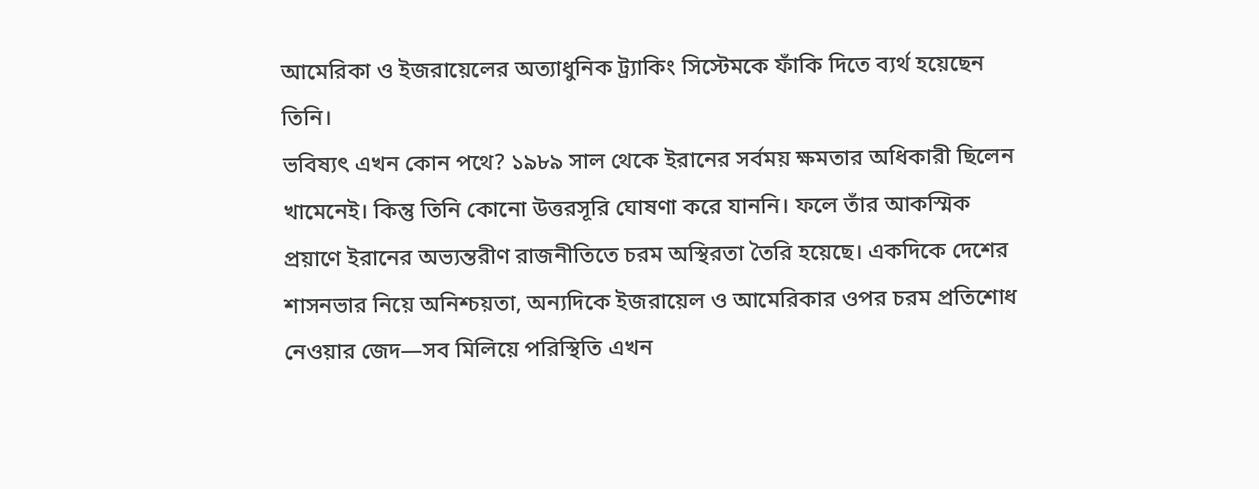আমেরিকা ও ইজরায়েলের অত্যাধুনিক ট্র্যাকিং সিস্টেমকে ফাঁকি দিতে ব্যর্থ হয়েছেন তিনি।
ভবিষ্যৎ এখন কোন পথে? ১৯৮৯ সাল থেকে ইরানের সর্বময় ক্ষমতার অধিকারী ছিলেন খামেনেই। কিন্তু তিনি কোনো উত্তরসূরি ঘোষণা করে যাননি। ফলে তাঁর আকস্মিক প্রয়াণে ইরানের অভ্যন্তরীণ রাজনীতিতে চরম অস্থিরতা তৈরি হয়েছে। একদিকে দেশের শাসনভার নিয়ে অনিশ্চয়তা, অন্যদিকে ইজরায়েল ও আমেরিকার ওপর চরম প্রতিশোধ নেওয়ার জেদ—সব মিলিয়ে পরিস্থিতি এখন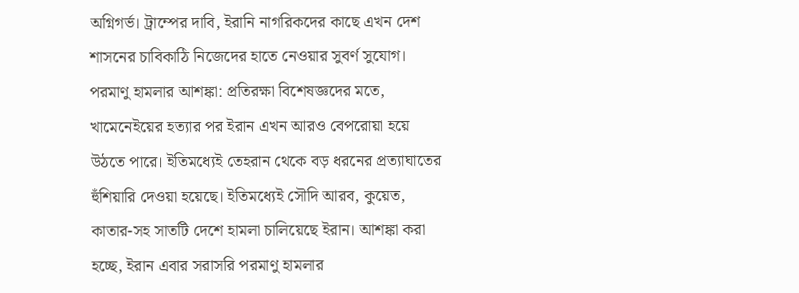অগ্নিগর্ভ। ট্রাম্পের দাবি, ইরানি নাগরিকদের কাছে এখন দেশ শাসনের চাবিকাঠি নিজেদের হাতে নেওয়ার সুবর্ণ সুযোগ।
পরমাণু হামলার আশঙ্কা: প্রতিরক্ষা বিশেষজ্ঞদের মতে, খামেনেইয়ের হত্যার পর ইরান এখন আরও বেপরোয়া হয়ে উঠতে পারে। ইতিমধ্যেই তেহরান থেকে বড় ধরনের প্রত্যাঘাতের হুঁশিয়ারি দেওয়া হয়েছে। ইতিমধ্যেই সৌদি আরব, কুয়েত, কাতার-সহ সাতটি দেশে হামলা চালিয়েছে ইরান। আশঙ্কা করা হচ্ছে, ইরান এবার সরাসরি পরমাণু হামলার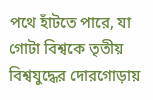পথে হাঁটতে পারে, যা গোটা বিশ্বকে তৃতীয় বিশ্বযুদ্ধের দোরগোড়ায়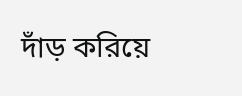দাঁড় করিয়ে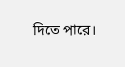দিতে পারে।